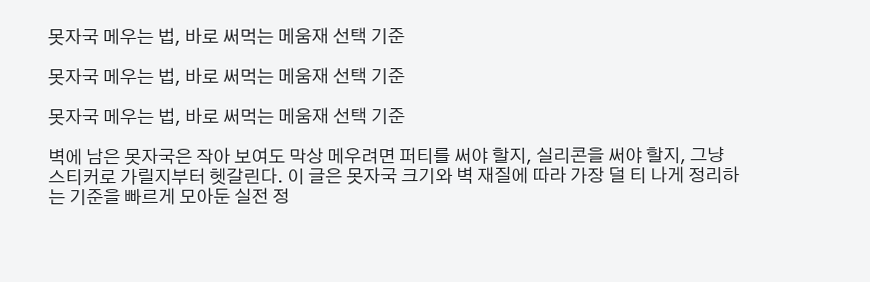못자국 메우는 법, 바로 써먹는 메움재 선택 기준

못자국 메우는 법, 바로 써먹는 메움재 선택 기준

못자국 메우는 법, 바로 써먹는 메움재 선택 기준

벽에 남은 못자국은 작아 보여도 막상 메우려면 퍼티를 써야 할지, 실리콘을 써야 할지, 그냥 스티커로 가릴지부터 헷갈린다. 이 글은 못자국 크기와 벽 재질에 따라 가장 덜 티 나게 정리하는 기준을 빠르게 모아둔 실전 정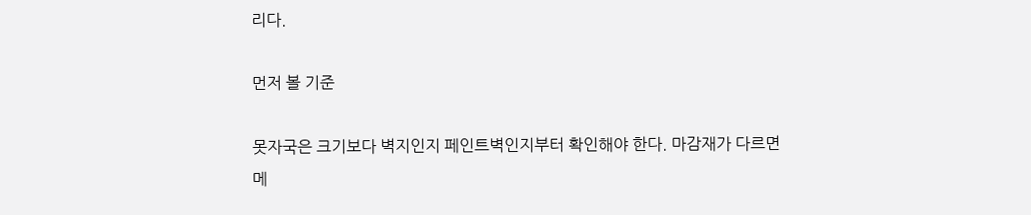리다.

먼저 볼 기준

못자국은 크기보다 벽지인지 페인트벽인지부터 확인해야 한다. 마감재가 다르면 메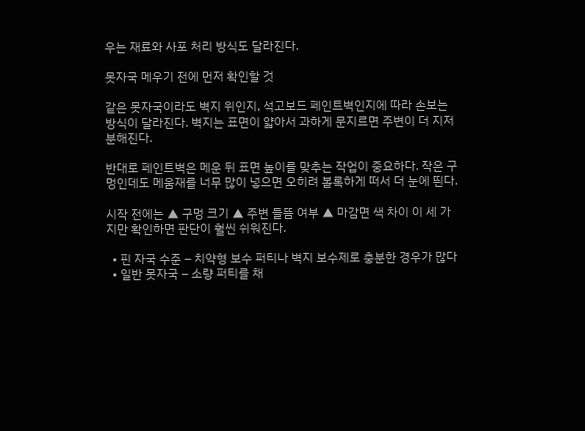우는 재료와 사포 처리 방식도 달라진다.

못자국 메우기 전에 먼저 확인할 것

같은 못자국이라도 벽지 위인지, 석고보드 페인트벽인지에 따라 손보는 방식이 달라진다. 벽지는 표면이 얇아서 과하게 문지르면 주변이 더 지저분해진다.

반대로 페인트벽은 메운 뒤 표면 높이를 맞추는 작업이 중요하다. 작은 구멍인데도 메움재를 너무 많이 넣으면 오히려 볼록하게 떠서 더 눈에 띈다.

시작 전에는 ▲ 구멍 크기 ▲ 주변 들뜸 여부 ▲ 마감면 색 차이 이 세 가지만 확인하면 판단이 훨씬 쉬워진다.

  • 핀 자국 수준 – 치약형 보수 퍼티나 벽지 보수제로 충분한 경우가 많다
  • 일반 못자국 – 소량 퍼티를 채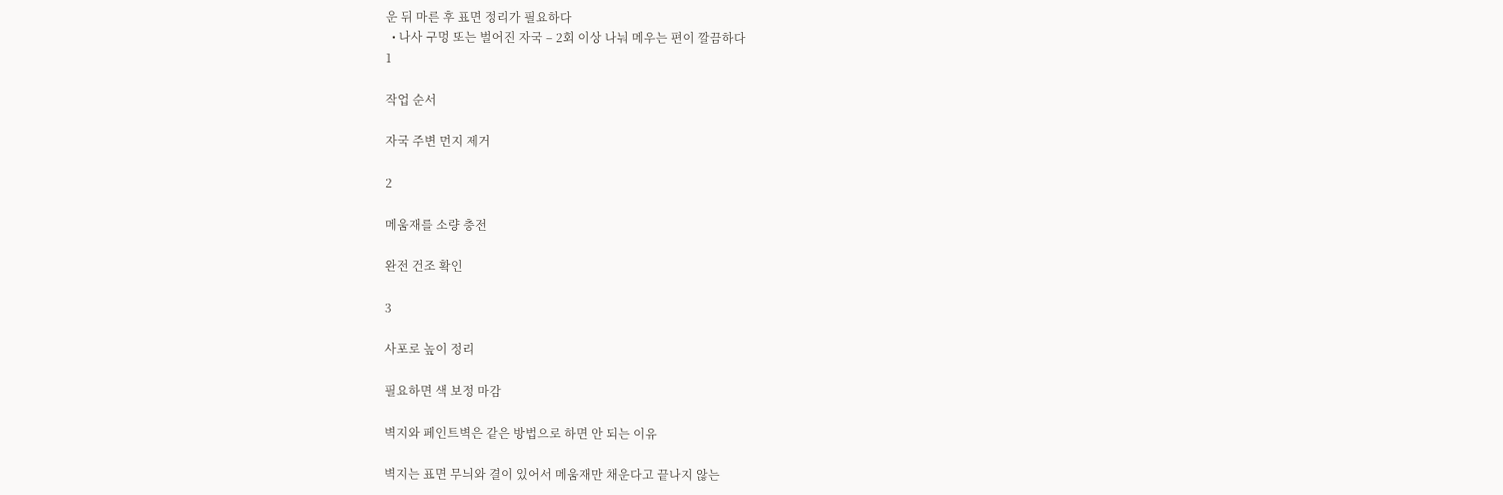운 뒤 마른 후 표면 정리가 필요하다
  • 나사 구멍 또는 벌어진 자국 – 2회 이상 나눠 메우는 편이 깔끔하다
1

작업 순서

자국 주변 먼지 제거

2

메움재를 소량 충전

완전 건조 확인

3

사포로 높이 정리

필요하면 색 보정 마감

벽지와 페인트벽은 같은 방법으로 하면 안 되는 이유

벽지는 표면 무늬와 결이 있어서 메움재만 채운다고 끝나지 않는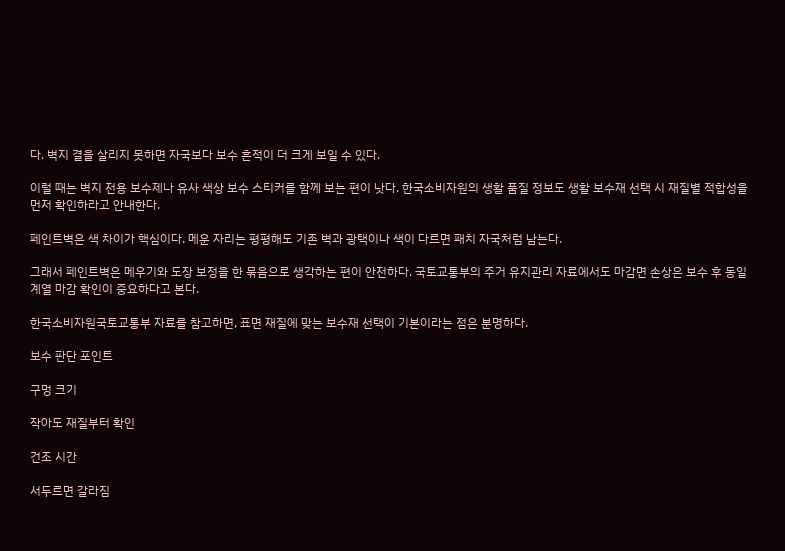다. 벽지 결을 살리지 못하면 자국보다 보수 흔적이 더 크게 보일 수 있다.

이럴 때는 벽지 전용 보수제나 유사 색상 보수 스티커를 함께 보는 편이 낫다. 한국소비자원의 생활 품질 정보도 생활 보수재 선택 시 재질별 적합성을 먼저 확인하라고 안내한다.

페인트벽은 색 차이가 핵심이다. 메운 자리는 평평해도 기존 벽과 광택이나 색이 다르면 패치 자국처럼 남는다.

그래서 페인트벽은 메우기와 도장 보정을 한 묶음으로 생각하는 편이 안전하다. 국토교통부의 주거 유지관리 자료에서도 마감면 손상은 보수 후 동일 계열 마감 확인이 중요하다고 본다.

한국소비자원국토교통부 자료를 참고하면, 표면 재질에 맞는 보수재 선택이 기본이라는 점은 분명하다.

보수 판단 포인트

구멍 크기

작아도 재질부터 확인

건조 시간

서두르면 갈라짐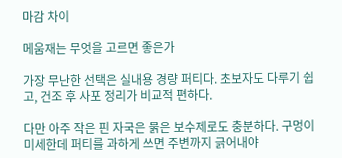마감 차이

메움재는 무엇을 고르면 좋은가

가장 무난한 선택은 실내용 경량 퍼티다. 초보자도 다루기 쉽고, 건조 후 사포 정리가 비교적 편하다.

다만 아주 작은 핀 자국은 묽은 보수제로도 충분하다. 구멍이 미세한데 퍼티를 과하게 쓰면 주변까지 긁어내야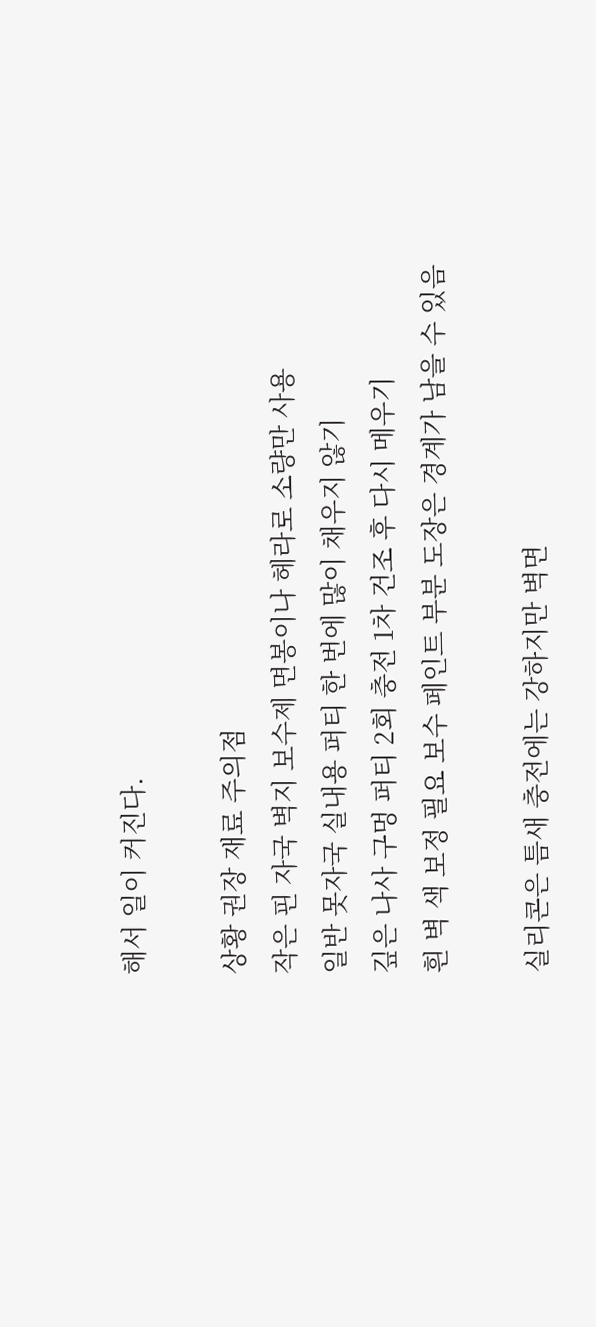해서 일이 커진다.

상황 권장 재료 주의점
작은 핀 자국 벽지 보수제 면봉이나 헤라로 소량만 사용
일반 못자국 실내용 퍼티 한 번에 많이 채우지 않기
깊은 나사 구멍 퍼티 2회 충전 1차 건조 후 다시 메우기
흰 벽 색 보정 필요 보수 페인트 부분 도장은 경계가 남을 수 있음

실리콘은 틈새 충전에는 강하지만 벽면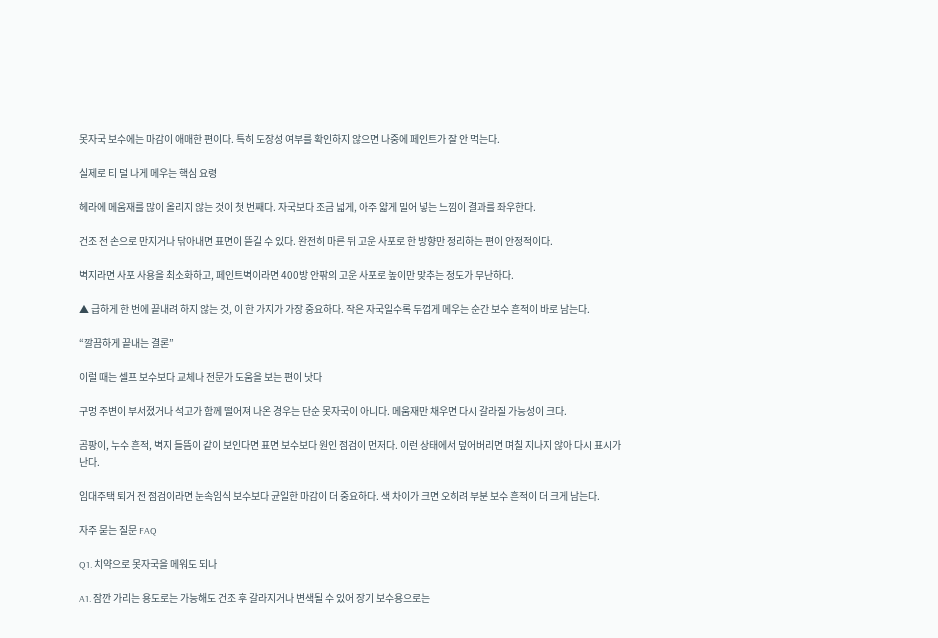못자국 보수에는 마감이 애매한 편이다. 특히 도장성 여부를 확인하지 않으면 나중에 페인트가 잘 안 먹는다.

실제로 티 덜 나게 메우는 핵심 요령

헤라에 메움재를 많이 올리지 않는 것이 첫 번째다. 자국보다 조금 넓게, 아주 얇게 밀어 넣는 느낌이 결과를 좌우한다.

건조 전 손으로 만지거나 닦아내면 표면이 뜯길 수 있다. 완전히 마른 뒤 고운 사포로 한 방향만 정리하는 편이 안정적이다.

벽지라면 사포 사용을 최소화하고, 페인트벽이라면 400방 안팎의 고운 사포로 높이만 맞추는 정도가 무난하다.

▲ 급하게 한 번에 끝내려 하지 않는 것, 이 한 가지가 가장 중요하다. 작은 자국일수록 두껍게 메우는 순간 보수 흔적이 바로 남는다.

“깔끔하게 끝내는 결론”

이럴 때는 셀프 보수보다 교체나 전문가 도움을 보는 편이 낫다

구멍 주변이 부서졌거나 석고가 함께 떨어져 나온 경우는 단순 못자국이 아니다. 메움재만 채우면 다시 갈라질 가능성이 크다.

곰팡이, 누수 흔적, 벽지 들뜸이 같이 보인다면 표면 보수보다 원인 점검이 먼저다. 이런 상태에서 덮어버리면 며칠 지나지 않아 다시 표시가 난다.

임대주택 퇴거 전 점검이라면 눈속임식 보수보다 균일한 마감이 더 중요하다. 색 차이가 크면 오히려 부분 보수 흔적이 더 크게 남는다.

자주 묻는 질문 FAQ

Q1. 치약으로 못자국을 메워도 되나

A1. 잠깐 가리는 용도로는 가능해도 건조 후 갈라지거나 변색될 수 있어 장기 보수용으로는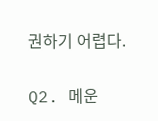권하기 어렵다.

Q2. 메운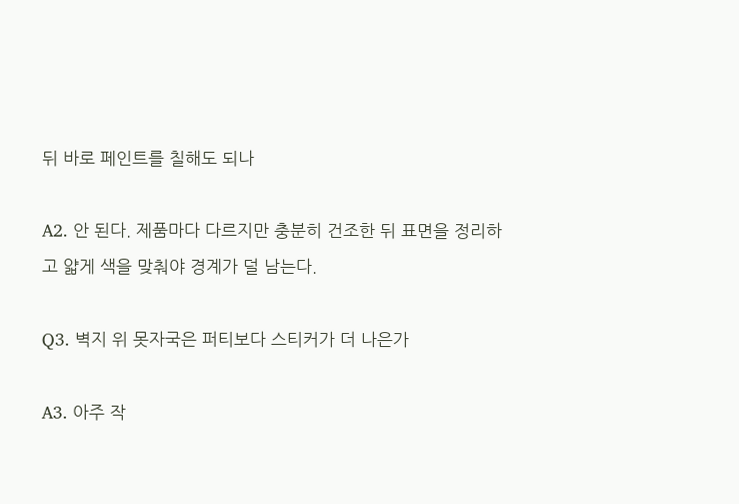뒤 바로 페인트를 칠해도 되나

A2. 안 된다. 제품마다 다르지만 충분히 건조한 뒤 표면을 정리하고 얇게 색을 맞춰야 경계가 덜 남는다.

Q3. 벽지 위 못자국은 퍼티보다 스티커가 더 나은가

A3. 아주 작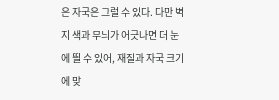은 자국은 그럴 수 있다. 다만 벽지 색과 무늬가 어긋나면 더 눈에 띌 수 있어, 재질과 자국 크기에 맞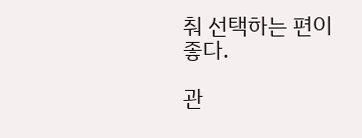춰 선택하는 편이 좋다.

관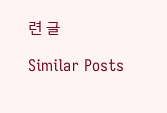련 글

Similar Posts